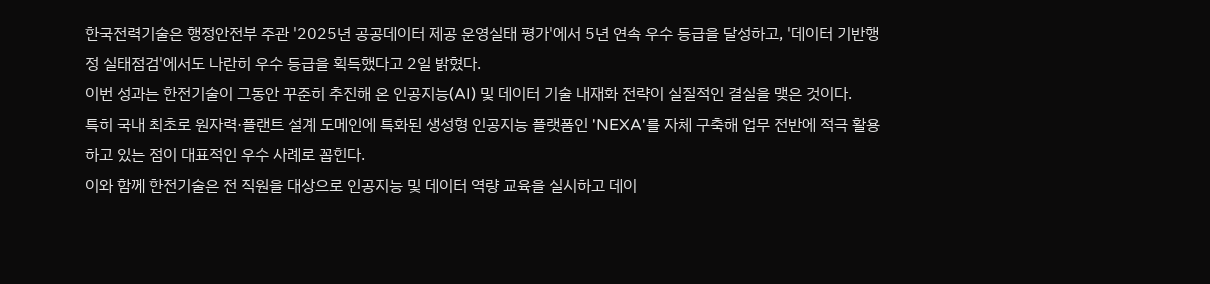한국전력기술은 행정안전부 주관 '2025년 공공데이터 제공 운영실태 평가'에서 5년 연속 우수 등급을 달성하고, '데이터 기반행정 실태점검'에서도 나란히 우수 등급을 획득했다고 2일 밝혔다.
이번 성과는 한전기술이 그동안 꾸준히 추진해 온 인공지능(AI) 및 데이터 기술 내재화 전략이 실질적인 결실을 맺은 것이다.
특히 국내 최초로 원자력·플랜트 설계 도메인에 특화된 생성형 인공지능 플랫폼인 'NEXA'를 자체 구축해 업무 전반에 적극 활용하고 있는 점이 대표적인 우수 사례로 꼽힌다.
이와 함께 한전기술은 전 직원을 대상으로 인공지능 및 데이터 역량 교육을 실시하고 데이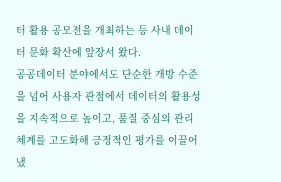터 활용 공모전을 개최하는 등 사내 데이터 문화 확산에 앞장서 왔다.
공공데이터 분야에서도 단순한 개방 수준을 넘어 사용자 관점에서 데이터의 활용성을 지속적으로 높이고, 품질 중심의 관리 체계를 고도화해 긍정적인 평가를 이끌어냈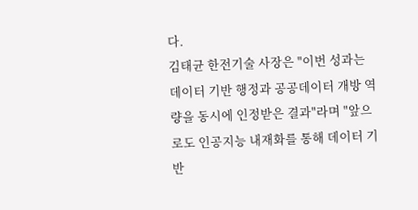다.
김태균 한전기술 사장은 "이번 성과는 데이터 기반 행정과 공공데이터 개방 역량을 동시에 인정받은 결과"라며 "앞으로도 인공지능 내재화를 통해 데이터 기반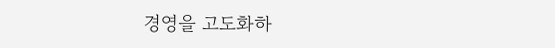경영을 고도화하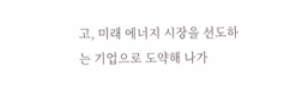고, 미래 에너지 시장을 선도하는 기업으로 도약해 나가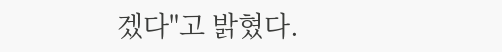겠다"고 밝혔다.